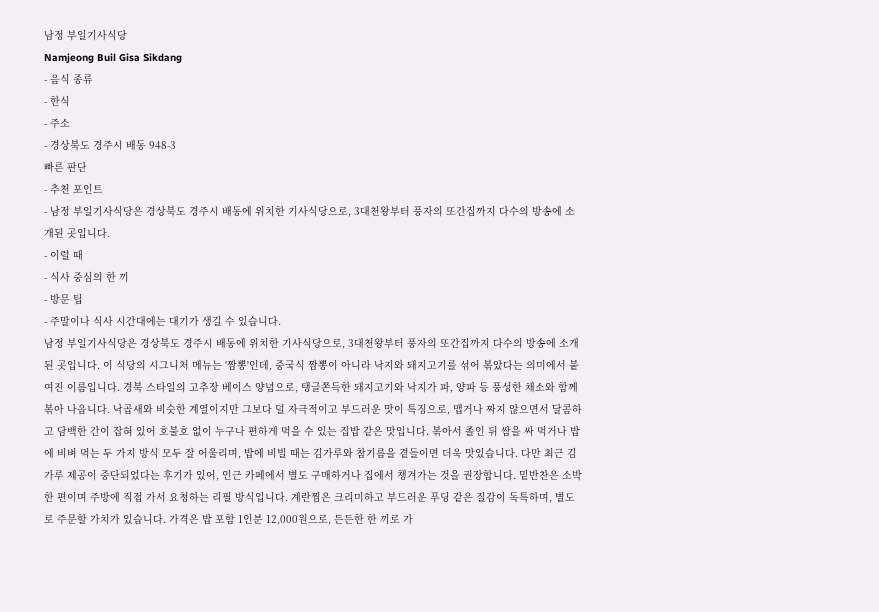남정 부일기사식당
Namjeong Buil Gisa Sikdang
- 음식 종류
- 한식
- 주소
- 경상북도 경주시 배동 948-3
빠른 판단
- 추천 포인트
- 남정 부일기사식당은 경상북도 경주시 배동에 위치한 기사식당으로, 3대천왕부터 풍자의 또간집까지 다수의 방송에 소개된 곳입니다.
- 이럴 때
- 식사 중심의 한 끼
- 방문 팁
- 주말이나 식사 시간대에는 대기가 생길 수 있습니다.
남정 부일기사식당은 경상북도 경주시 배동에 위치한 기사식당으로, 3대천왕부터 풍자의 또간집까지 다수의 방송에 소개된 곳입니다. 이 식당의 시그니처 메뉴는 '짬뽕'인데, 중국식 짬뽕이 아니라 낙지와 돼지고기를 섞어 볶았다는 의미에서 붙여진 이름입니다. 경북 스타일의 고추장 베이스 양념으로, 탱글쫀득한 돼지고기와 낙지가 파, 양파 등 풍성한 채소와 함께 볶아 나옵니다. 낙곱새와 비슷한 계열이지만 그보다 덜 자극적이고 부드러운 맛이 특징으로, 맵거나 짜지 않으면서 달콤하고 담백한 간이 잡혀 있어 호불호 없이 누구나 편하게 먹을 수 있는 집밥 같은 맛입니다. 볶아서 졸인 뒤 쌈을 싸 먹거나 밥에 비벼 먹는 두 가지 방식 모두 잘 어울리며, 밥에 비빌 때는 김가루와 참기름을 곁들이면 더욱 맛있습니다. 다만 최근 김가루 제공이 중단되었다는 후기가 있어, 인근 카페에서 별도 구매하거나 집에서 챙겨가는 것을 권장합니다. 밑반찬은 소박한 편이며 주방에 직접 가서 요청하는 리필 방식입니다. 계란찜은 크리미하고 부드러운 푸딩 같은 질감이 독특하며, 별도로 주문할 가치가 있습니다. 가격은 밥 포함 1인분 12,000원으로, 든든한 한 끼로 가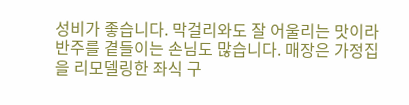성비가 좋습니다. 막걸리와도 잘 어울리는 맛이라 반주를 곁들이는 손님도 많습니다. 매장은 가정집을 리모델링한 좌식 구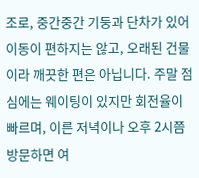조로, 중간중간 기둥과 단차가 있어 이동이 편하지는 않고, 오래된 건물이라 깨끗한 편은 아닙니다. 주말 점심에는 웨이팅이 있지만 회전율이 빠르며, 이른 저녁이나 오후 2시쯤 방문하면 여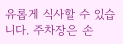유롭게 식사할 수 있습니다. 주차장은 손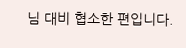님 대비 협소한 편입니다.